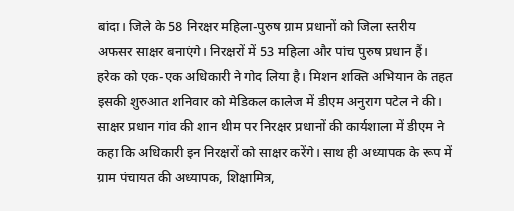बांदा। जिले के 58 निरक्षर महिला-पुरुष ग्राम प्रधानों को जिला स्तरीय अफसर साक्षर बनाएंगे। निरक्षरों में 53 महिला और पांच पुरुष प्रधान हैं। हरेक को एक-एक अधिकारी ने गोद लिया है। मिशन शक्ति अभियान के तहत इसकी शुरुआत शनिवार को मेडिकल कालेज में डीएम अनुराग पटेल ने की।
साक्षर प्रधान गांव की शान थीम पर निरक्षर प्रधानों की कार्यशाला में डीएम ने कहा कि अधिकारी इन निरक्षरों को साक्षर करेंगे। साथ ही अध्यापक के रूप में ग्राम पंचायत की अध्यापक, शिक्षामित्र,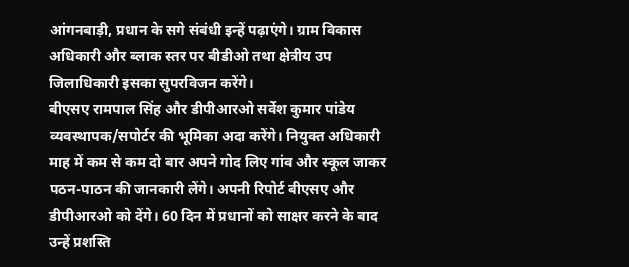आंगनबाड़ी, प्रधान के सगे संबंधी इन्हें पढ़ाएंगे। ग्राम विकास अधिकारी और ब्लाक स्तर पर बीडीओ तथा क्षेत्रीय उप जिलाधिकारी इसका सुपरविजन करेंगे।
बीएसए रामपाल सिंह और डीपीआरओ सर्वेश कुमार पांडेय व्यवस्थापक/सपोर्टर की भूमिका अदा करेंगे। नियुक्त अधिकारी माह में कम से कम दो बार अपने गोद लिए गांव और स्कूल जाकर पठन-पाठन की जानकारी लेंगे। अपनी रिपोर्ट बीएसए और डीपीआरओ को देंगे। 60 दिन में प्रधानों को साक्षर करने के बाद उन्हें प्रशस्ति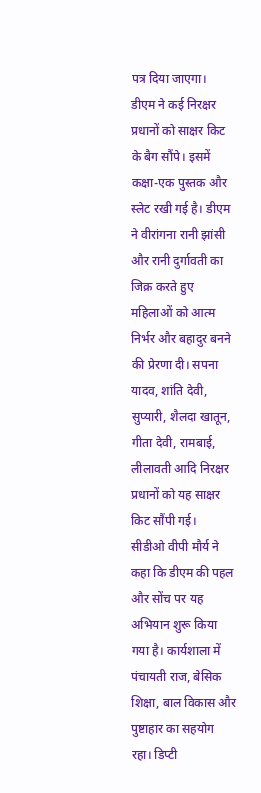पत्र दिया जाएगा।
डीएम ने कई निरक्षर प्रधानों को साक्षर किट के बैग सौंपे। इसमें कक्षा-एक पुस्तक और स्लेट रखी गई है। डीएम ने वीरांगना रानी झांसी और रानी दुर्गावती का जिक्र करते हुए महिलाओं को आत्म निर्भर और बहादुर बनने की प्रेरणा दी। सपना यादव, शांति देवी, सुप्यारी, शैलदा खातून, गीता देवी, रामबाई, लीलावती आदि निरक्षर प्रधानों को यह साक्षर किट सौंपी गई।
सीडीओ वीपी मौर्य ने कहा कि डीएम की पहल और सोंच पर यह अभियान शुरू किया गया है। कार्यशाला में पंचायती राज, बेसिक शिक्षा, बाल विकास और पुष्टाहार का सहयोग रहा। डिप्टी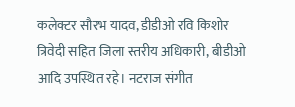कलेक्टर सौरभ यादव, डीडीओ रवि किशोर त्रिवेदी सहित जिला स्तरीय अधिकारी, बीडीओ आदि उपस्थित रहे। नटराज संगीत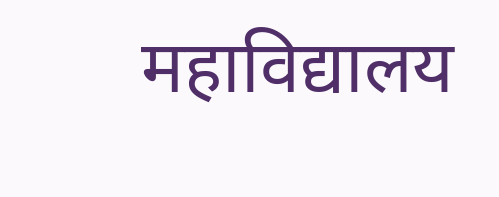महाविद्यालय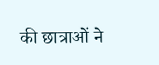की छात्राओं ने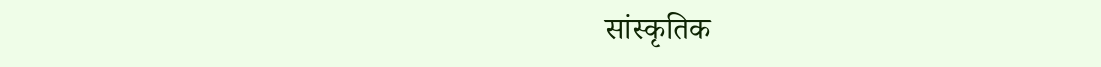सांस्कृतिक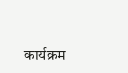कार्यक्रम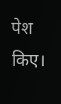पेश किए।